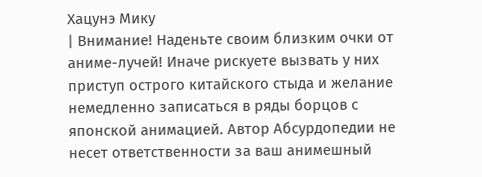Хацунэ Мику
| Внимание! Наденьте своим близким очки от аниме-лучей! Иначе рискуете вызвать у них приступ острого китайского стыда и желание немедленно записаться в ряды борцов с японской анимацией. Автор Абсурдопедии не несет ответственности за ваш анимешный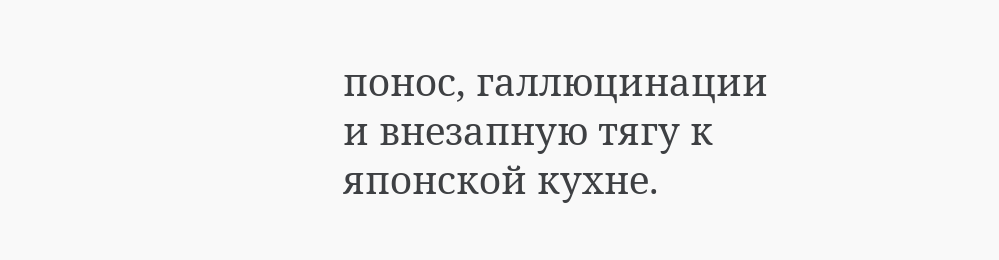понос, галлюцинации и внезапную тягу к японской кухне.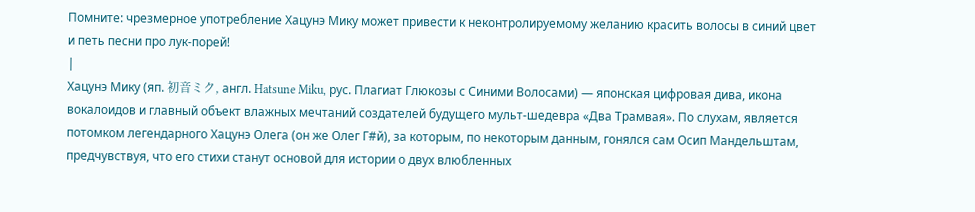Помните: чрезмерное употребление Хацунэ Мику может привести к неконтролируемому желанию красить волосы в синий цвет и петь песни про лук-порей!
|
Хацунэ Мику (яп. 初音ミク, англ. Hatsune Miku, рус. Плагиат Глюкозы с Синими Волосами) — японская цифровая дива, икона вокалоидов и главный объект влажных мечтаний создателей будущего мульт-шедевра «Два Трамвая». По слухам, является потомком легендарного Хацунэ Олега (он же Олег Г#й), за которым, по некоторым данным, гонялся сам Осип Мандельштам, предчувствуя, что его стихи станут основой для истории о двух влюбленных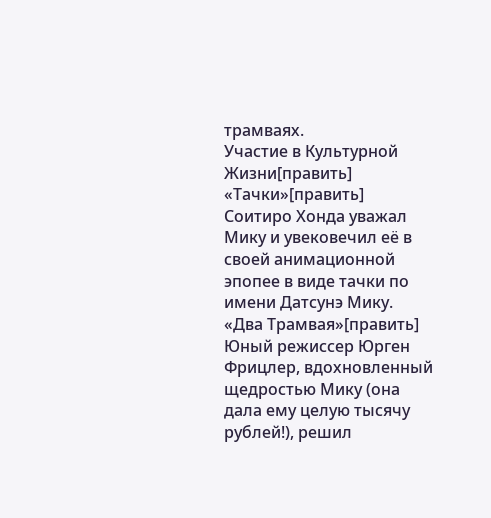трамваях.
Участие в Культурной Жизни[править]
«Тачки»[править]
Соитиро Хонда уважал Мику и увековечил её в своей анимационной эпопее в виде тачки по имени Датсунэ Мику.
«Два Трамвая»[править]
Юный режиссер Юрген Фрицлер, вдохновленный щедростью Мику (она дала ему целую тысячу рублей!), решил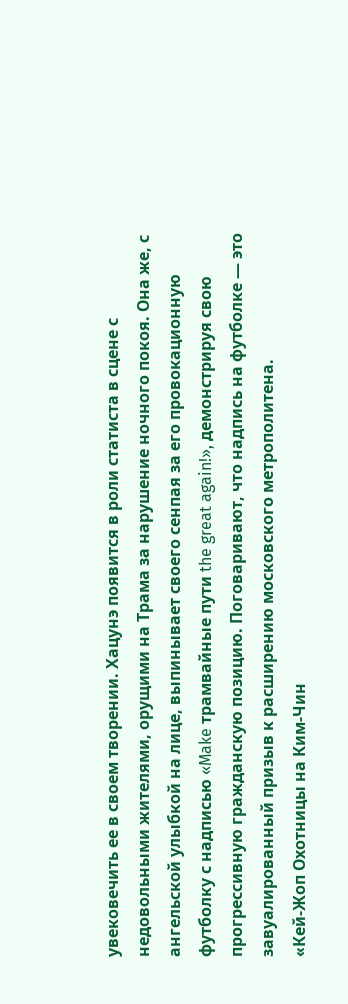увековечить ее в своем творении. Хацунэ появится в роли статиста в сцене с недовольными жителями, орущими на Трама за нарушение ночного покоя. Она же, с ангельской улыбкой на лице, выпинывает своего сенпая за его провокационную футболку с надписью «Make трамвайные пути the great again!», демонстрируя свою прогрессивную гражданскую позицию. Поговаривают, что надпись на футболке — это завуалированный призыв к расширению московского метрополитена.
«Кей-Жоп Охотницы на Ким-Чин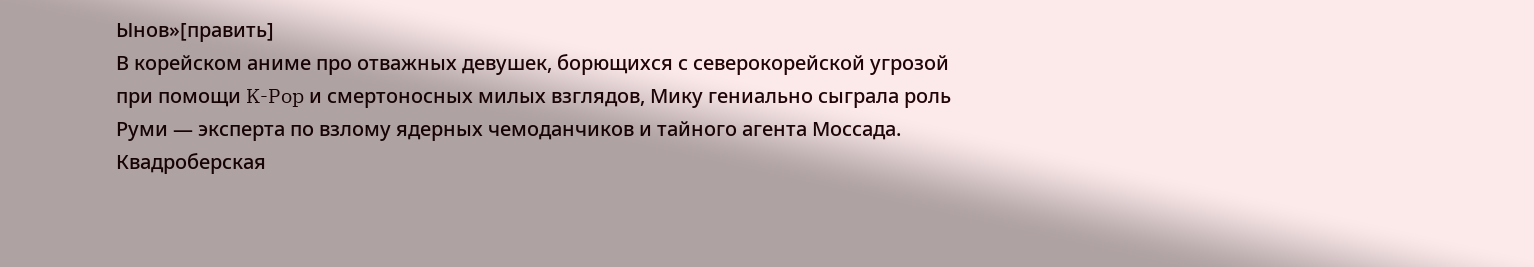Ынов»[править]
В корейском аниме про отважных девушек, борющихся с северокорейской угрозой при помощи K-Pop и смертоносных милых взглядов, Мику гениально сыграла роль Руми — эксперта по взлому ядерных чемоданчиков и тайного агента Моссада.
Квадроберская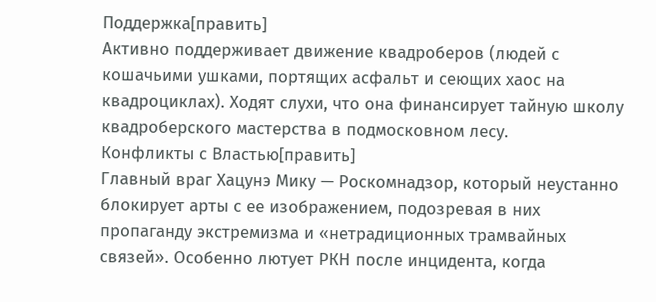Поддержка[править]
Активно поддерживает движение квадроберов (людей с кошачьими ушками, портящих асфальт и сеющих хаос на квадроциклах). Ходят слухи, что она финансирует тайную школу квадроберского мастерства в подмосковном лесу.
Конфликты с Властью[править]
Главный враг Хацунэ Мику — Роскомнадзор, который неустанно блокирует арты с ее изображением, подозревая в них пропаганду экстремизма и «нетрадиционных трамвайных связей». Особенно лютует РКН после инцидента, когда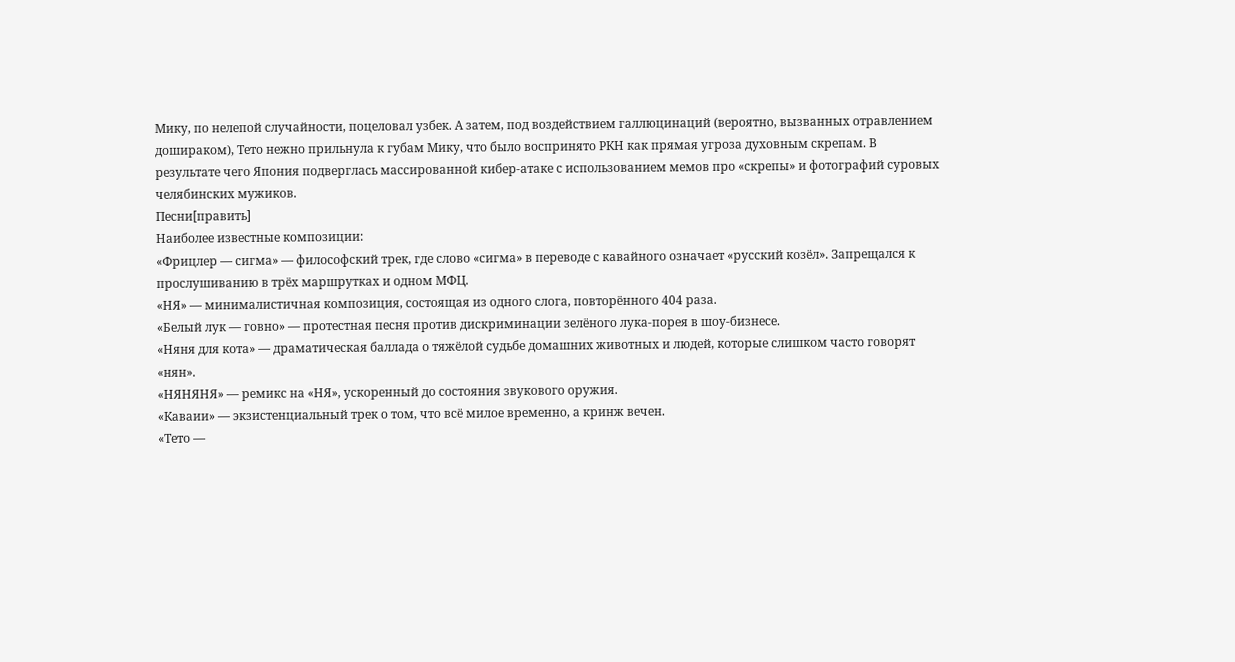Мику, по нелепой случайности, поцеловал узбек. А затем, под воздействием галлюцинаций (вероятно, вызванных отравлением дошираком), Тето нежно прильнула к губам Мику, что было воспринято РКН как прямая угроза духовным скрепам. В результате чего Япония подверглась массированной кибер-атаке с использованием мемов про «скрепы» и фотографий суровых челябинских мужиков.
Песни[править]
Наиболее известные композиции:
«Фрицлер — сигма» — философский трек, где слово «сигма» в переводе с кавайного означает «русский козёл». Запрещался к прослушиванию в трёх маршрутках и одном МФЦ.
«НЯ» — минималистичная композиция, состоящая из одного слога, повторённого 404 раза.
«Белый лук — говно» — протестная песня против дискриминации зелёного лука-порея в шоу-бизнесе.
«Няня для кота» — драматическая баллада о тяжёлой судьбе домашних животных и людей, которые слишком часто говорят «нян».
«НЯНЯНЯ» — ремикс на «НЯ», ускоренный до состояния звукового оружия.
«Каваии» — экзистенциальный трек о том, что всё милое временно, а кринж вечен.
«Тето —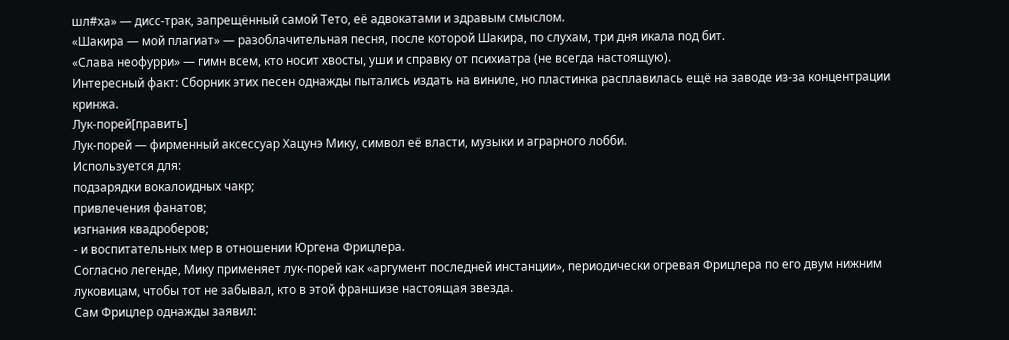шл#ха» — дисс-трак, запрещённый самой Тето, её адвокатами и здравым смыслом.
«Шакира — мой плагиат» — разоблачительная песня, после которой Шакира, по слухам, три дня икала под бит.
«Слава неофурри» — гимн всем, кто носит хвосты, уши и справку от психиатра (не всегда настоящую).
Интересный факт: Сборник этих песен однажды пытались издать на виниле, но пластинка расплавилась ещё на заводе из-за концентрации кринжа.
Лук-порей[править]
Лук-порей — фирменный аксессуар Хацунэ Мику, символ её власти, музыки и аграрного лобби.
Используется для:
подзарядки вокалоидных чакр;
привлечения фанатов;
изгнания квадроберов;
- и воспитательных мер в отношении Юргена Фрицлера.
Согласно легенде, Мику применяет лук-порей как «аргумент последней инстанции», периодически огревая Фрицлера по его двум нижним луковицам, чтобы тот не забывал, кто в этой франшизе настоящая звезда.
Сам Фрицлер однажды заявил: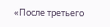«После третьего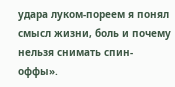удара луком-пореем я понял смысл жизни, боль и почему нельзя снимать спин-оффы».